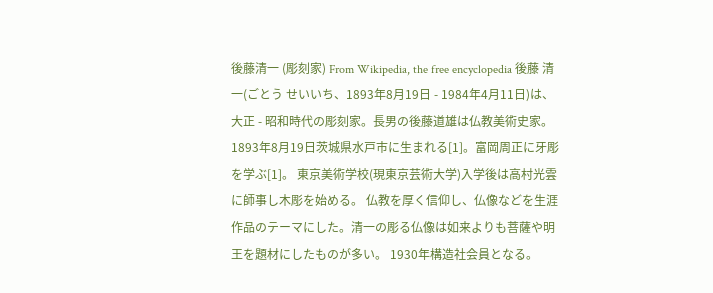後藤清一 (彫刻家) From Wikipedia, the free encyclopedia 後藤 清一(ごとう せいいち、1893年8月19日 - 1984年4月11日)は、大正 - 昭和時代の彫刻家。長男の後藤道雄は仏教美術史家。 1893年8月19日茨城県水戸市に生まれる[1]。富岡周正に牙彫を学ぶ[1]。 東京美術学校(現東京芸術大学)入学後は高村光雲に師事し木彫を始める。 仏教を厚く信仰し、仏像などを生涯作品のテーマにした。清一の彫る仏像は如来よりも菩薩や明王を題材にしたものが多い。 1930年構造社会員となる。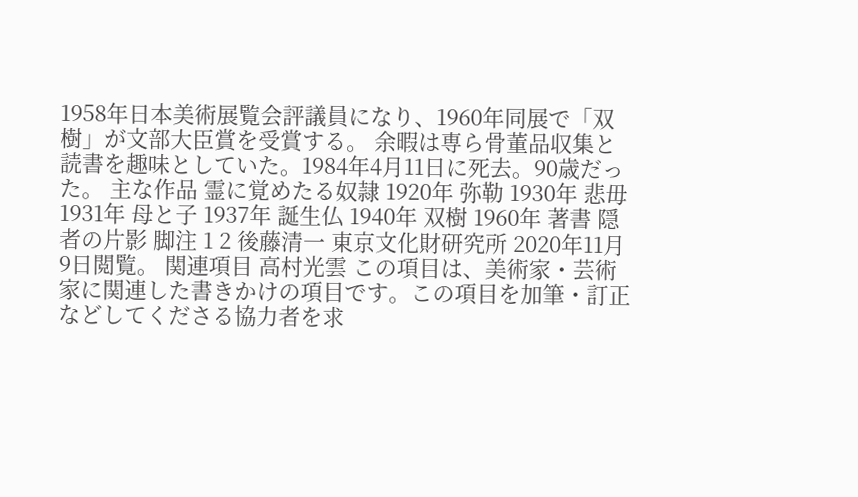1958年日本美術展覧会評議員になり、1960年同展で「双樹」が文部大臣賞を受賞する。 余暇は専ら骨董品収集と読書を趣味としていた。1984年4月11日に死去。90歳だった。 主な作品 霊に覚めたる奴隷 1920年 弥勒 1930年 悲毋 1931年 母と子 1937年 誕生仏 1940年 双樹 1960年 著書 隠者の片影 脚注 1 2 後藤清一 東京文化財研究所 2020年11月9日閲覧。 関連項目 高村光雲 この項目は、美術家・芸術家に関連した書きかけの項目です。この項目を加筆・訂正などしてくださる協力者を求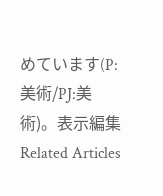めています(P:美術/PJ:美術)。表示編集 Related Articles